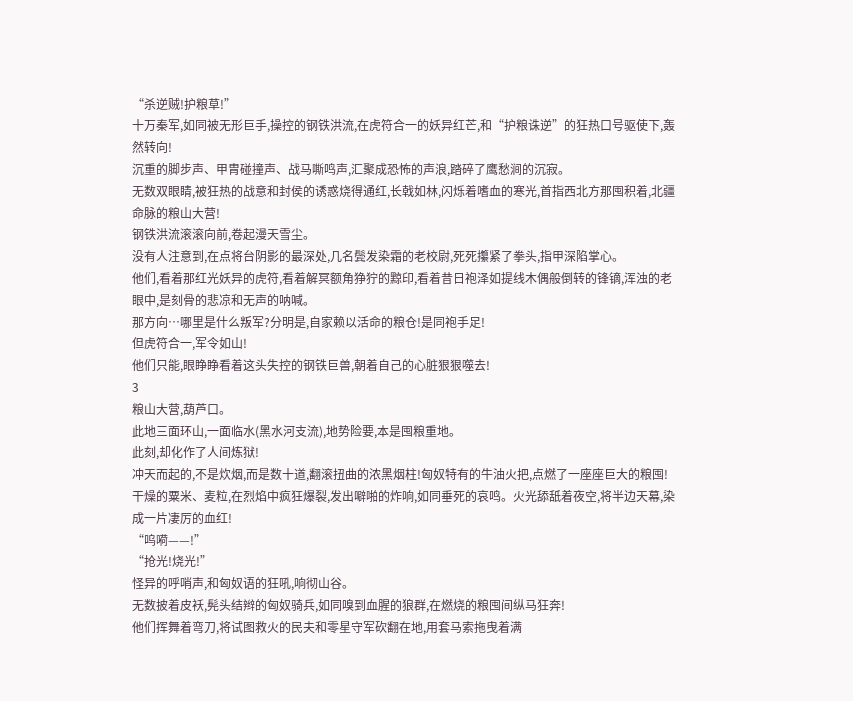“杀逆贼!护粮草!”
十万秦军,如同被无形巨手,操控的钢铁洪流,在虎符合一的妖异红芒,和“护粮诛逆”的狂热口号驱使下,轰然转向!
沉重的脚步声、甲胄碰撞声、战马嘶鸣声,汇聚成恐怖的声浪,踏碎了鹰愁涧的沉寂。
无数双眼睛,被狂热的战意和封侯的诱惑烧得通红,长戟如林,闪烁着嗜血的寒光,首指西北方那囤积着,北疆命脉的粮山大营!
钢铁洪流滚滚向前,卷起漫天雪尘。
没有人注意到,在点将台阴影的最深处,几名鬓发染霜的老校尉,死死攥紧了拳头,指甲深陷掌心。
他们,看着那红光妖异的虎符,看着解冥额角狰狞的黥印,看着昔日袍泽如提线木偶般倒转的锋镝,浑浊的老眼中,是刻骨的悲凉和无声的呐喊。
那方向…哪里是什么叛军?分明是,自家赖以活命的粮仓!是同袍手足!
但虎符合一,军令如山!
他们只能,眼睁睁看着这头失控的钢铁巨兽,朝着自己的心脏狠狠噬去!
3
粮山大营,葫芦口。
此地三面环山,一面临水(黑水河支流),地势险要,本是囤粮重地。
此刻,却化作了人间炼狱!
冲天而起的,不是炊烟,而是数十道,翻滚扭曲的浓黑烟柱!匈奴特有的牛油火把,点燃了一座座巨大的粮囤!
干燥的粟米、麦粒,在烈焰中疯狂爆裂,发出噼啪的炸响,如同垂死的哀鸣。火光舔舐着夜空,将半边天幕,染成一片凄厉的血红!
“呜嗬——!”
“抢光!烧光!”
怪异的呼哨声,和匈奴语的狂吼,响彻山谷。
无数披着皮袄,髡头结辫的匈奴骑兵,如同嗅到血腥的狼群,在燃烧的粮囤间纵马狂奔!
他们挥舞着弯刀,将试图救火的民夫和零星守军砍翻在地,用套马索拖曳着满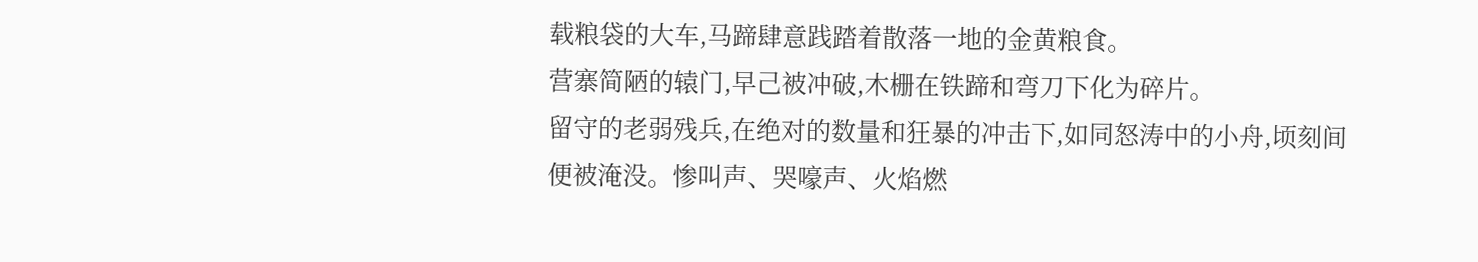载粮袋的大车,马蹄肆意践踏着散落一地的金黄粮食。
营寨简陋的辕门,早己被冲破,木栅在铁蹄和弯刀下化为碎片。
留守的老弱残兵,在绝对的数量和狂暴的冲击下,如同怒涛中的小舟,顷刻间便被淹没。惨叫声、哭嚎声、火焰燃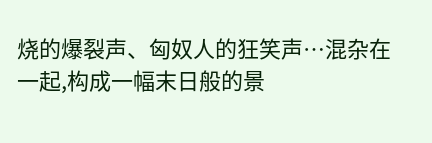烧的爆裂声、匈奴人的狂笑声…混杂在一起,构成一幅末日般的景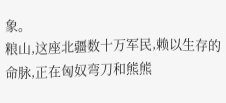象。
粮山,这座北疆数十万军民,赖以生存的命脉,正在匈奴弯刀和熊熊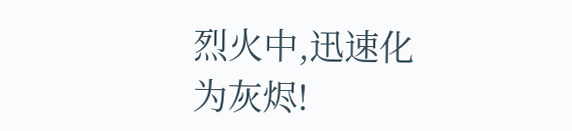烈火中,迅速化为灰烬!